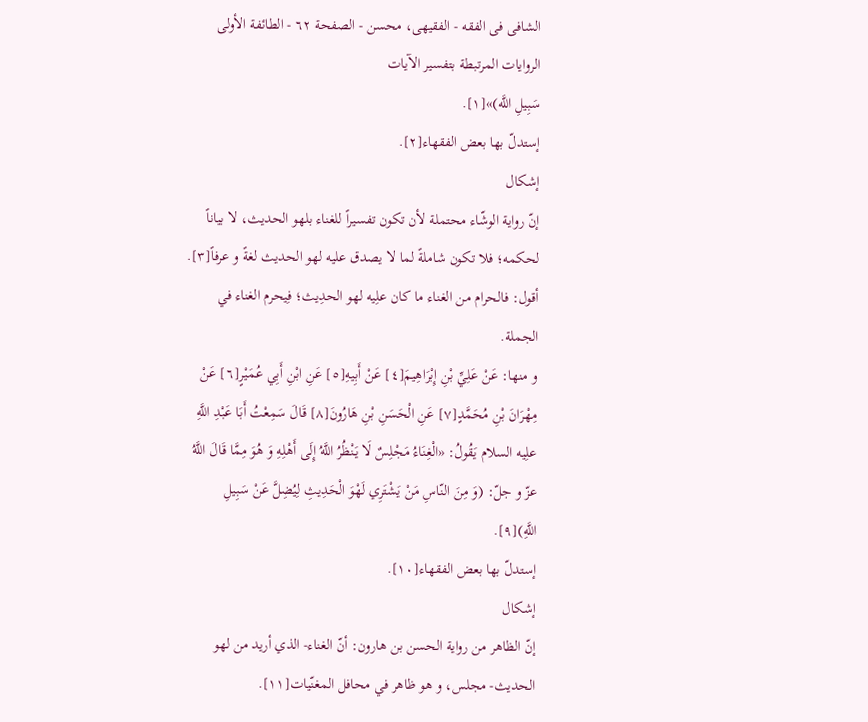الشافی فی الفقه - الفقیهی، محسن - الصفحة ٦٢ - الطائفة الأولی الروایات المرتبطة بتفسیر الآیات
سَبِيلِ اللَّه)»[١].
إستدلّ بها بعض الفقهاء[٢].
إشکال
إنّ رواية الوشّاء محتملة لأن تکون تفسيراً للغناء بلهو الحديث، لا بياناً لحکمه؛ فلا تکون شاملةً لما لا يصدق عليه لهو الحديث لغةً و عرفاً[٣].
أقول: فالحرام من الغناء ما کان علِیه لهو الحدِیث؛ فِیحرم الغناء في الجملة.
و منها: عَنْ عَلِيِّ بْنِ إِبْرَاهِيمَ[٤] عَنْ أَبِيهِ[٥] عَنِ ابْنِ أَبِي عُمَيْرٍ[٦] عَنْ مِهْرَانَ بْنِ مُحَمَّدٍ[٧] عَنِ الْحَسَنِ بْنِ هَارُونَ[٨] قَالَ سَمِعْتُ أَبَا عَبْدِ اللَّهِ علِیه السلام يَقُولُ: «الْغِنَاءُ مَجْلِسٌ لَا يَنْظُرُ اللَّهُ إِلَى أَهْلِهِ وَ هُوَ مِمَّا قَالَ اللَّهُ عزّ و جلّ: (وَ مِنَ النّاسِ مَنْ يَشْتَرِي لَهْوَ الْحَدِيثِ لِيُضِلَّ عَنْ سَبِيلِ اللَّهِ)[٩].
إستدلّ بها بعض الفقهاء[١٠].
إشکال
إنّ الظاهر من رواية الحسن بن هارون: أنّ الغناء- الذي أريد من لهو الحديث- مجلس، و هو ظاهر في محافل المغنّيات[١١].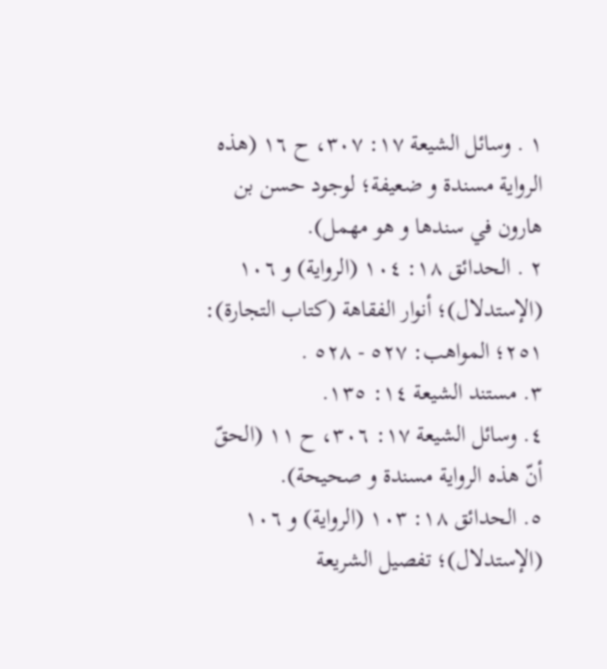١ . وسائل الشيعة ١٧: ٣٠٧، ح ١٦ (هذه الرواية مسندة و ضعيفة؛ لوجود حسن بن هارون في سندها و هو مهمل).
٢ . الحدائق ١٨: ١٠٤ (الرواية) و ١٠٦ (الإستدلال)؛ أنوار الفقاهة (كتاب التجارة): ٢٥١؛ المواهب: ٥٢٧ - ٥٢٨ .
٣. مستند الشيعة ١٤: ١٣٥.
٤. وسائل الشيعة ١٧: ٣٠٦، ح ١١ (الحقّ أنّ هذه الرواية مسندة و صحيحة).
٥. الحدائق ١٨: ١٠٣ (الرواية) و ١٠٦ (الإستدلال)؛ تفصيل الشريعة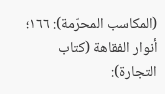(المكاسب المحرّمة): ١٦٦؛ أنوار الفقاهة (كتاب التجارة):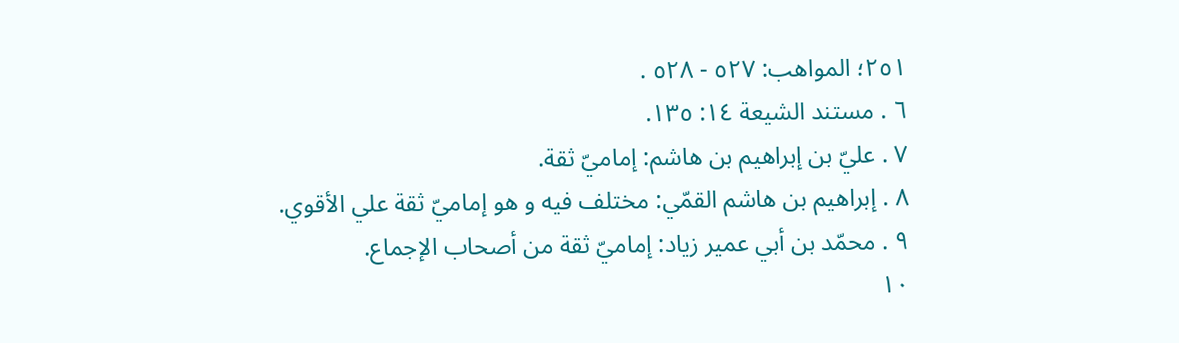٢٥١؛ المواهب: ٥٢٧ - ٥٢٨ .
٦ . مستند الشيعة ١٤: ١٣٥.
٧ . عليّ بن إبراهيم بن هاشم: إماميّ ثقة.
٨ . إبراهيم بن هاشم القمّي: مختلف فيه و هو إماميّ ثقة علي الأقوي.
٩ . محمّد بن أبي عمير زياد: إماميّ ثقة من أصحاب الإجماع.
١٠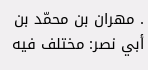. مهران بن محمّد بن أبي نصر: مختلف فيه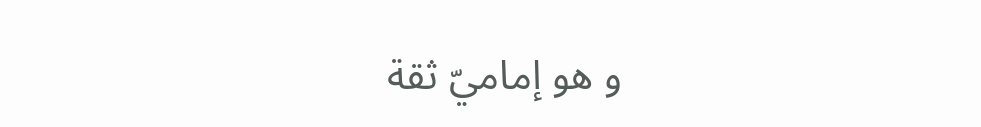و هو إماميّ ثقة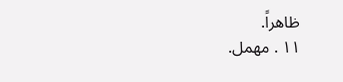ظاهراً.
١١ . مهمل.